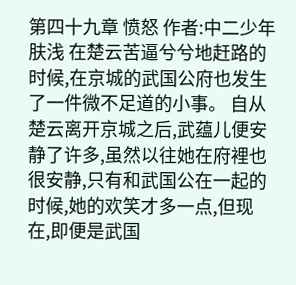第四十九章 愤怒 作者:中二少年肤浅 在楚云苦逼兮兮地赶路的时候,在京城的武国公府也发生了一件微不足道的小事。 自从楚云离开京城之后,武蕴儿便安静了许多,虽然以往她在府裡也很安静,只有和武国公在一起的时候,她的欢笑才多一点,但现在,即便是武国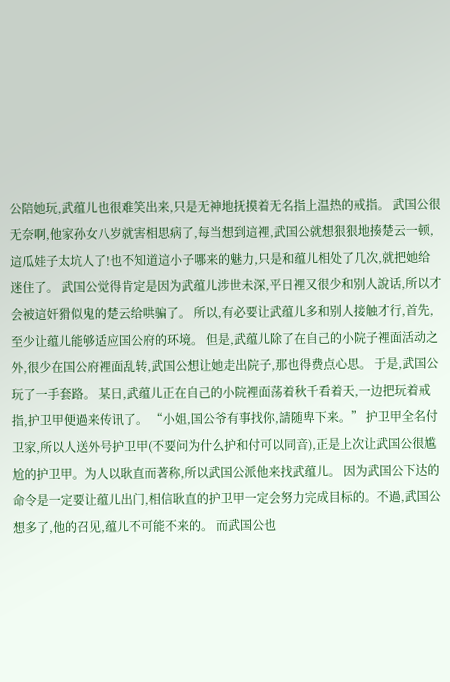公陪她玩,武蕴儿也很难笑出来,只是无神地抚摸着无名指上温热的戒指。 武国公很无奈啊,他家孙女八岁就害相思病了,每当想到這裡,武国公就想狠狠地揍楚云一顿,這瓜娃子太坑人了!也不知道這小子哪来的魅力,只是和蕴儿相处了几次,就把她给迷住了。 武国公觉得肯定是因为武蕴儿涉世未深,平日裡又很少和别人說话,所以才会被這奸猾似鬼的楚云给哄骗了。 所以,有必要让武蕴儿多和别人接触才行,首先,至少让蕴儿能够适应国公府的环境。 但是,武蕴儿除了在自己的小院子裡面活动之外,很少在国公府裡面乱转,武国公想让她走出院子,那也得费点心思。 于是,武国公玩了一手套路。 某日,武蕴儿正在自己的小院裡面荡着秋千看着天,一边把玩着戒指,护卫甲便過来传讯了。 “小姐,国公爷有事找你,請随卑下来。” 护卫甲全名付卫家,所以人送外号护卫甲(不要问为什么护和付可以同音),正是上次让武国公很尴尬的护卫甲。为人以耿直而著称,所以武国公派他来找武蕴儿。 因为武国公下达的命令是一定要让蕴儿出门,相信耿直的护卫甲一定会努力完成目标的。不過,武国公想多了,他的召见,蕴儿不可能不来的。 而武国公也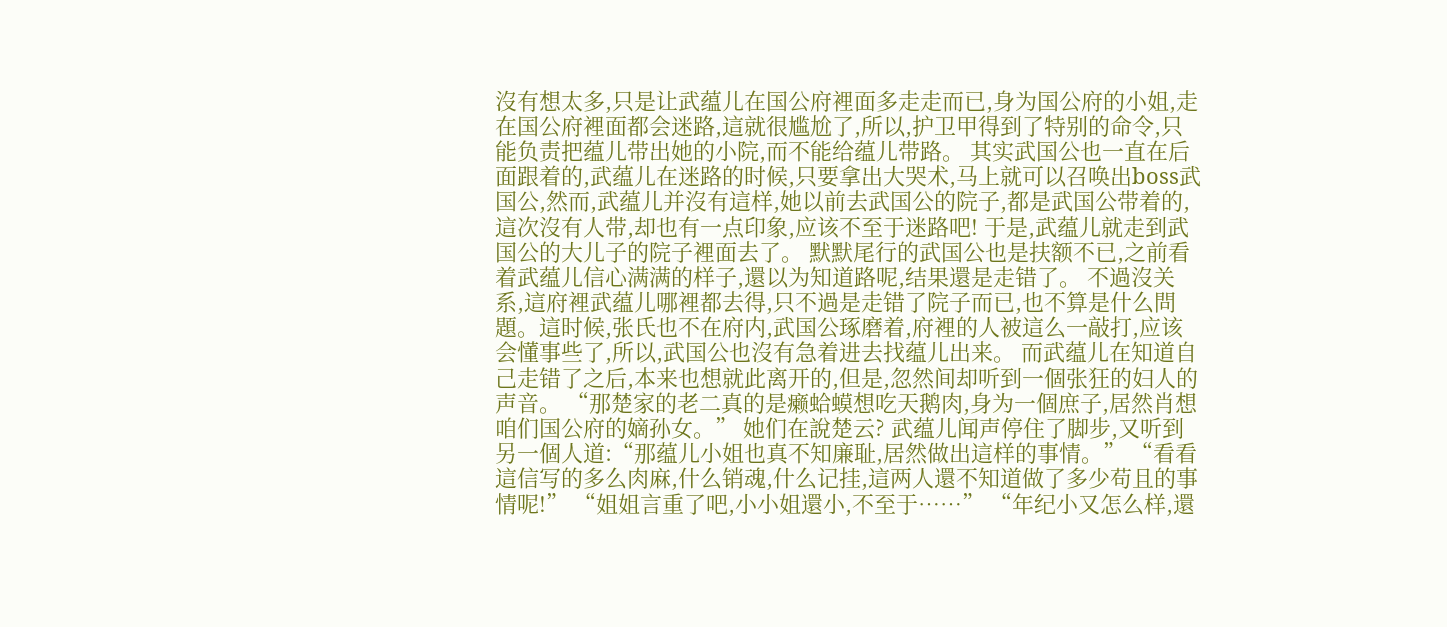沒有想太多,只是让武蕴儿在国公府裡面多走走而已,身为国公府的小姐,走在国公府裡面都会迷路,這就很尴尬了,所以,护卫甲得到了特别的命令,只能负责把蕴儿带出她的小院,而不能给蕴儿带路。 其实武国公也一直在后面跟着的,武蕴儿在迷路的时候,只要拿出大哭术,马上就可以召唤出boss武国公,然而,武蕴儿并沒有這样,她以前去武国公的院子,都是武国公带着的,這次沒有人带,却也有一点印象,应该不至于迷路吧! 于是,武蕴儿就走到武国公的大儿子的院子裡面去了。 默默尾行的武国公也是扶额不已,之前看着武蕴儿信心满满的样子,還以为知道路呢,结果還是走错了。 不過沒关系,這府裡武蕴儿哪裡都去得,只不過是走错了院子而已,也不算是什么問題。這时候,张氏也不在府内,武国公琢磨着,府裡的人被這么一敲打,应该会懂事些了,所以,武国公也沒有急着进去找蕴儿出来。 而武蕴儿在知道自己走错了之后,本来也想就此离开的,但是,忽然间却听到一個张狂的妇人的声音。 “那楚家的老二真的是癞蛤蟆想吃天鹅肉,身为一個庶子,居然肖想咱们国公府的嫡孙女。” 她们在說楚云? 武蕴儿闻声停住了脚步,又听到另一個人道:“那蕴儿小姐也真不知廉耻,居然做出這样的事情。” “看看這信写的多么肉麻,什么销魂,什么记挂,這两人還不知道做了多少苟且的事情呢!” “姐姐言重了吧,小小姐還小,不至于……” “年纪小又怎么样,還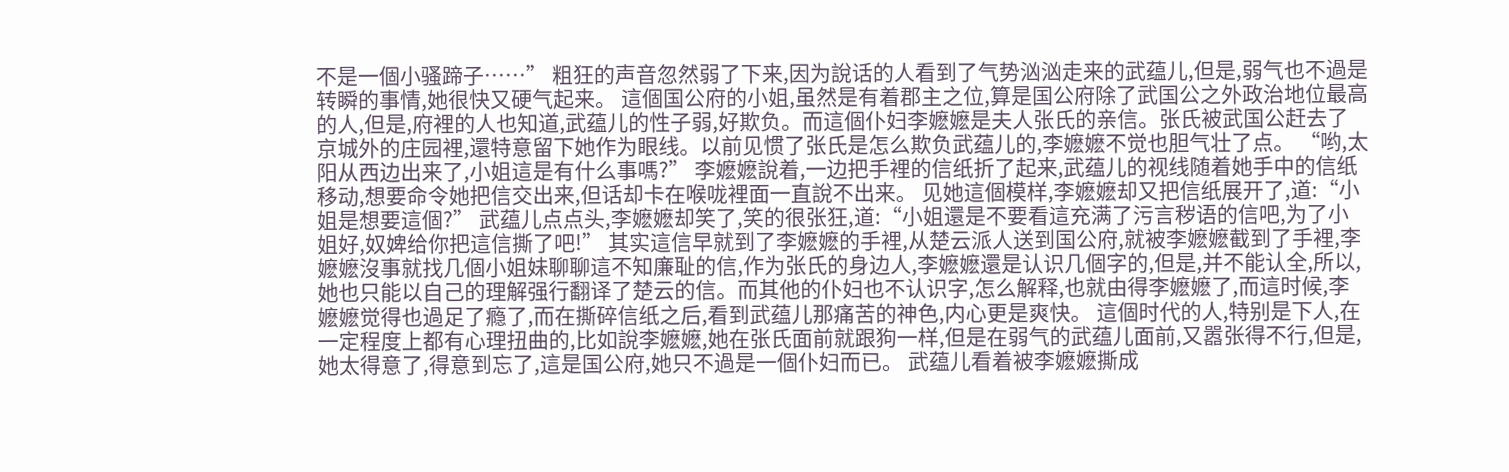不是一個小骚蹄子……” 粗狂的声音忽然弱了下来,因为說话的人看到了气势汹汹走来的武蕴儿,但是,弱气也不過是转瞬的事情,她很快又硬气起来。 這個国公府的小姐,虽然是有着郡主之位,算是国公府除了武国公之外政治地位最高的人,但是,府裡的人也知道,武蕴儿的性子弱,好欺负。而這個仆妇李嬷嬷是夫人张氏的亲信。张氏被武国公赶去了京城外的庄园裡,還特意留下她作为眼线。以前见惯了张氏是怎么欺负武蕴儿的,李嬷嬷不觉也胆气壮了点。 “哟,太阳从西边出来了,小姐這是有什么事嗎?” 李嬷嬷說着,一边把手裡的信纸折了起来,武蕴儿的视线随着她手中的信纸移动,想要命令她把信交出来,但话却卡在喉咙裡面一直說不出来。 见她這個模样,李嬷嬷却又把信纸展开了,道:“小姐是想要這個?” 武蕴儿点点头,李嬷嬷却笑了,笑的很张狂,道:“小姐還是不要看這充满了污言秽语的信吧,为了小姐好,奴婢给你把這信撕了吧!” 其实這信早就到了李嬷嬷的手裡,从楚云派人送到国公府,就被李嬷嬷截到了手裡,李嬷嬷沒事就找几個小姐妹聊聊這不知廉耻的信,作为张氏的身边人,李嬷嬷還是认识几個字的,但是,并不能认全,所以,她也只能以自己的理解强行翻译了楚云的信。而其他的仆妇也不认识字,怎么解释,也就由得李嬷嬷了,而這时候,李嬷嬷觉得也過足了瘾了,而在撕碎信纸之后,看到武蕴儿那痛苦的神色,内心更是爽快。 這個时代的人,特别是下人,在一定程度上都有心理扭曲的,比如說李嬷嬷,她在张氏面前就跟狗一样,但是在弱气的武蕴儿面前,又嚣张得不行,但是,她太得意了,得意到忘了,這是国公府,她只不過是一個仆妇而已。 武蕴儿看着被李嬷嬷撕成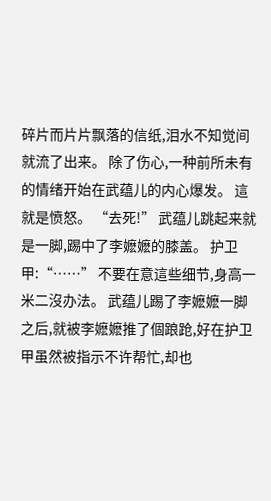碎片而片片飘落的信纸,泪水不知觉间就流了出来。 除了伤心,一种前所未有的情绪开始在武蕴儿的内心爆发。 這就是愤怒。 “去死!” 武蕴儿跳起来就是一脚,踢中了李嬷嬷的膝盖。 护卫甲:“……” 不要在意這些细节,身高一米二沒办法。 武蕴儿踢了李嬷嬷一脚之后,就被李嬷嬷推了個踉跄,好在护卫甲虽然被指示不许帮忙,却也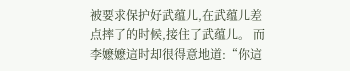被要求保护好武蕴儿,在武蕴儿差点摔了的时候,接住了武蕴儿。 而李嬷嬷這时却很得意地道:“你這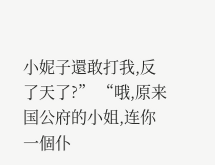小妮子還敢打我,反了天了?” “哦,原来国公府的小姐,连你一個仆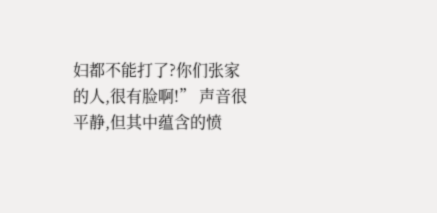妇都不能打了?你们张家的人,很有脸啊!” 声音很平静,但其中蕴含的愤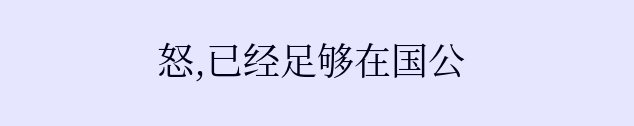怒,已经足够在国公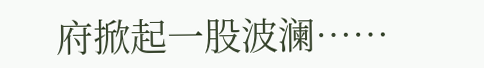府掀起一股波澜……